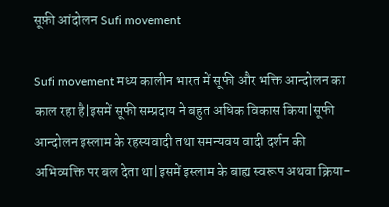सूफ़ी आंदोलन Sufi movement

Sufi movement मध्य कालीन भारत में सूफी और भक्ति आन्दोलन का काल रहा है|इसमें सूफी सम्प्रदाय ने बहुत अधिक विकास किया|सूफी आन्दोलन इस्लाम के रहस्यवादी तथा समन्यवय वादी दर्शन की अभिव्यक्ति पर बल देता था|इसमें इस्लाम के बाह्य स्वरूप अथवा क्रिया-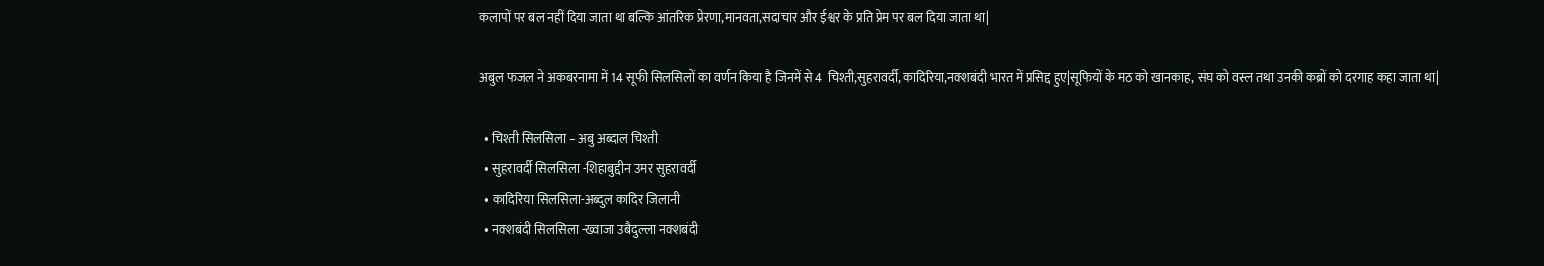कलापों पर बल नहीं दिया जाता था बल्कि आंतरिक प्रेरणा,मानवता,सदाचार और ईश्वर के प्रति प्रेम पर बल दिया जाता था|

अबुल फजल ने अकबरनामा में 14 सूफी सिलसिलों का वर्णन किया है जिनमें से 4  चिश्ती,सुहरावर्दी, कादिरिया,नक्शबंदी भारत में प्रसिद्द हुए|सूफियों के मठ को खानकाह, संघ को वस्ल तथा उनकी कब्रों को दरगाह कहा जाता था|

  • चिश्ती सिलसिला – अबु अब्दाल चिश्ती
  • सुहरावर्दी सिलसिला -शिहाबुद्दीन उमर सुहरावर्दी
  • कादिरिया सिलसिला-अब्दुल कादिर जिलानी
  • नक्शबंदी सिलसिला -ख्वाजा उबैदुल्ला नक्शबंदी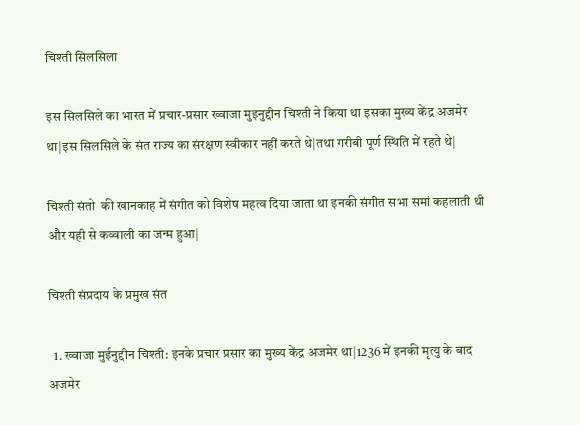चिश्ती सिलसिला

इस सिलसिले का भारत में प्रचार-प्रसार ख्वाजा मुइनुद्दीन चिश्ती ने किया था इसका मुख्य केंद्र अजमेर था|इस सिलसिले के संत राज्य का संरक्षण स्वीकार नहीं करते थे|तथा गरीबी पूर्ण स्थिति में रहते थे|

चिश्ती संतो  की खानकाह में संगीत को विशेष महत्व दिया जाता था इनकी संगीत सभा समां कहलाती थी और यही से कव्वाली का जन्म हुआ|

चिश्ती संप्रदाय के प्रमुख संत

  1. ख्वाजा मुईनुद्दीन चिश्ती: इनके प्रचार प्रसार का मुख्य केंद्र अजमेर था|1236 में इनकी मृत्यु के बाद अजमेर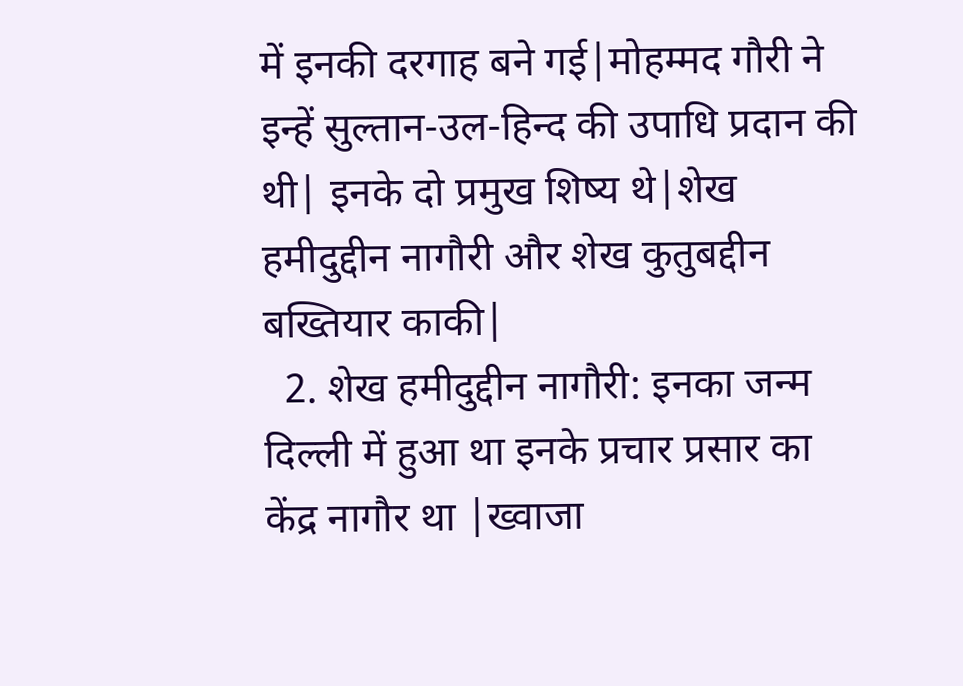में इनकी दरगाह बने गई|मोहम्मद गौरी ने इन्हें सुल्तान-उल-हिन्द की उपाधि प्रदान की थी| इनके दो प्रमुख शिष्य थे|शेख हमीदुद्दीन नागौरी और शेख कुतुबद्दीन बख्तियार काकी|
  2. शेख हमीदुद्दीन नागौरी: इनका जन्म दिल्ली में हुआ था इनके प्रचार प्रसार का केंद्र नागौर था |ख्वाजा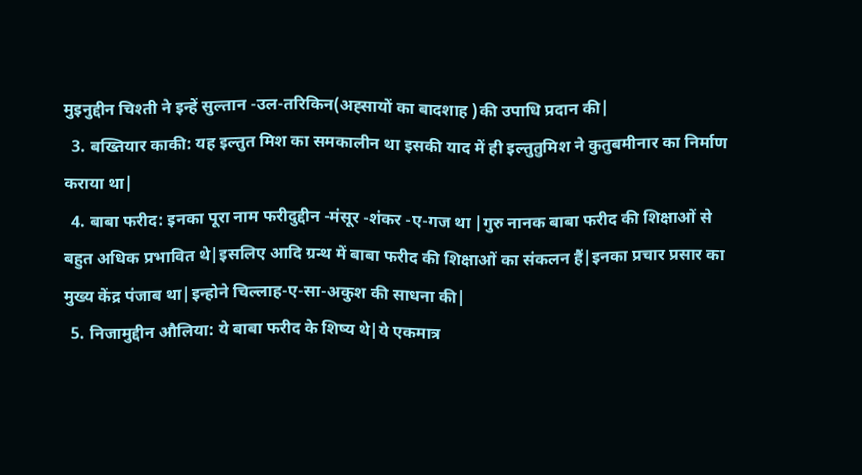मुइनुद्दीन चिश्ती ने इन्हें सुल्तान -उल-तरिकिन(अह्सायों का बादशाह )की उपाधि प्रदान की|
  3. बख्तियार काकी: यह इल्तुत मिश का समकालीन था इसकी याद में ही इल्तुतुमिश ने कुतुबमीनार का निर्माण कराया था|
  4. बाबा फरीद: इनका पूरा नाम फरीदुद्दीन -मंसूर -शंकर -ए-गज था |गुरु नानक बाबा फरीद की शिक्षाओं से बहुत अधिक प्रभावित थे|इसलिए आदि ग्रन्थ में बाबा फरीद की शिक्षाओं का संकलन हैं|इनका प्रचार प्रसार का मुख्य केंद्र पंजाब था|इन्होने चिल्लाह-ए-सा-अकुश की साधना की|
  5. निजामुद्दीन औलिया: ये बाबा फरीद के शिष्य थे|ये एकमात्र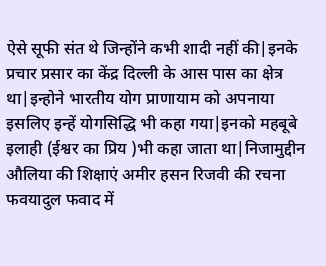ऐसे सूफी संत थे जिन्होंने कभी शादी नहीं की|इनके प्रचार प्रसार का केंद्र दिल्ली के आस पास का क्षेत्र था|इन्होने भारतीय योग प्राणायाम को अपनाया इसलिए इन्हें योगसिद्धि भी कहा गया|इनको महबूबे इलाही (ईश्वर का प्रिय )भी कहा जाता था|निजामुद्दीन औलिया की शिक्षाएं अमीर हसन रिजवी की रचना फवयादुल फवाद में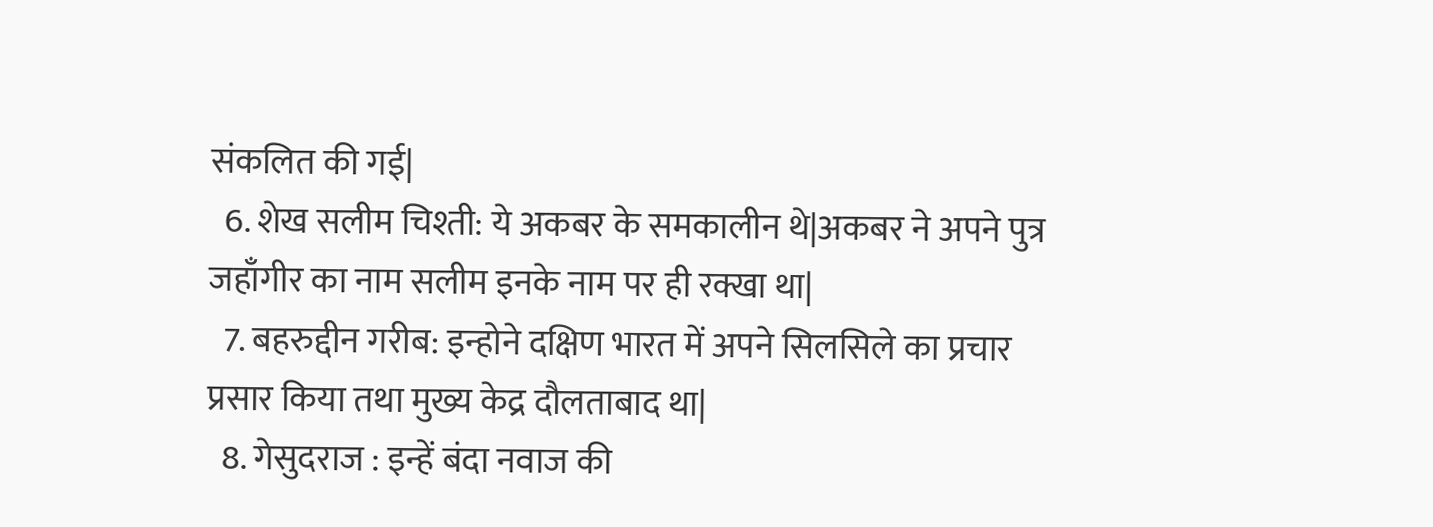संकलित की गई|
  6. शेख सलीम चिश्ती: ये अकबर के समकालीन थे|अकबर ने अपने पुत्र जहाँगीर का नाम सलीम इनके नाम पर ही रक्खा था|
  7. बहरुद्दीन गरीब: इन्होने दक्षिण भारत में अपने सिलसिले का प्रचार प्रसार किया तथा मुख्य केद्र दौलताबाद था|
  8. गेसुदराज : इन्हें बंदा नवाज की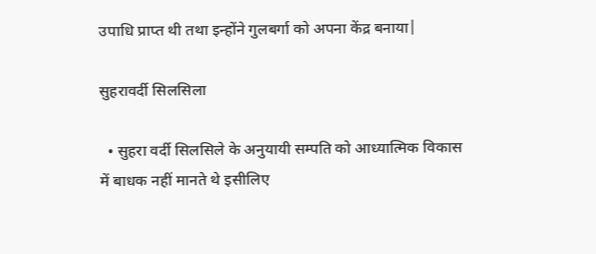उपाधि प्राप्त थी तथा इन्होंने गुलबर्गा को अपना केंद्र बनाया|

सुहरावर्दी सिलसिला

  • सुहरा वर्दी सिलसिले के अनुयायी सम्पति को आध्यात्मिक विकास में बाधक नहीं मानते थे इसीलिए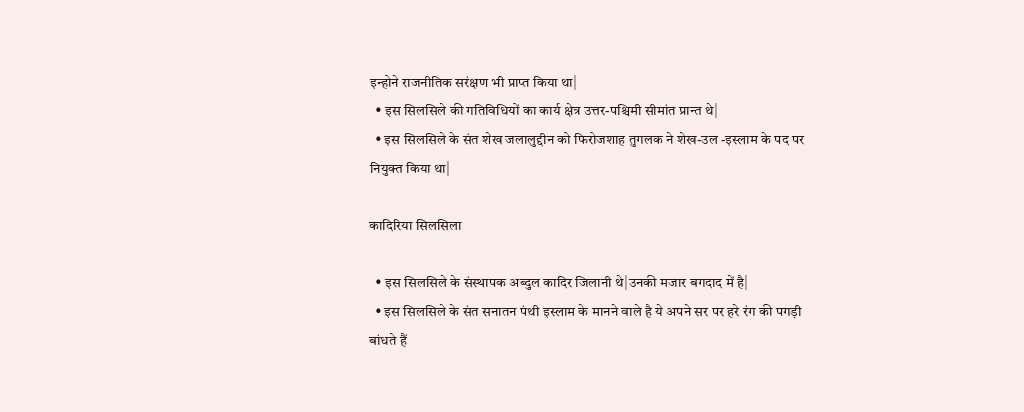इन्होने राजनीतिक सरंक्षण भी प्राप्त किया था|
  • इस सिलसिले की गतिविधियों का कार्य क्षेत्र उत्तर-पश्चिमी सीमांत प्रान्त थे|
  • इस सिलसिले के संत शेख जलालुद्दीन को फिरोजशाह तुगलक ने शेख-उल -इस्लाम के पद पर नियुक्त किया था|

कादिरिया सिलसिला

  • इस सिलसिले के संस्थापक अब्दुल कादिर जिलानी थे|उनकी मजार बगदाद में है|
  • इस सिलसिले के संत सनातन पंथी इस्लाम के मानने वाले है ये अपने सर पर हरे रंग की पगड़ी बांधते हैं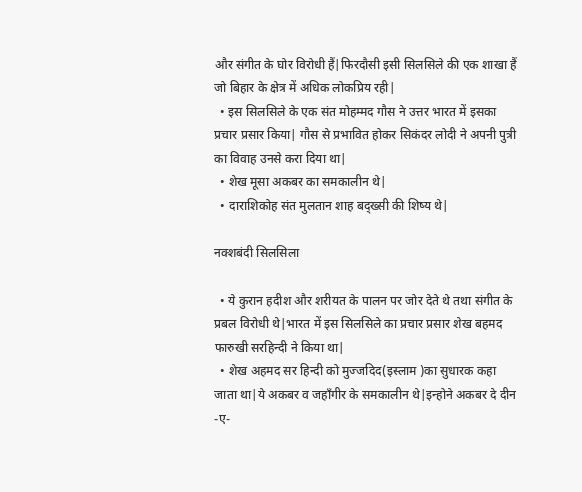और संगीत के घोर विरोधी हैं|फिरदौसी इसी सिलसिले की एक शाखा हैं जो बिहार के क्षेत्र में अधिक लोकप्रिय रही|
  • इस सिलसिले के एक संत मोहम्मद गौस ने उत्तर भारत में इसका प्रचार प्रसार किया| गौस से प्रभावित होकर सिकंदर लोदी ने अपनी पुत्री का विवाह उनसे करा दिया था|
  • शेख मूसा अकबर का समकालीन थे|
  • दाराशिकोह संत मुलतान शाह बद्ख्सी की शिष्य थे|

नक्शबंदी सिलसिला

  • ये कुरान हदीश और शरीयत के पालन पर जोर देते थे तथा संगीत के प्रबल विरोधी थे|भारत में इस सिलसिले का प्रचार प्रसार शेख बहमद फारुखी सरहिन्दी ने किया था|
  • शेख अहमद सर हिन्दी को मुज्जदिद(इस्लाम )का सुधारक कहा जाता था|ये अकबर व जहाँगीर के समकालीन थे|इन्होने अकबर दे दीन -ए-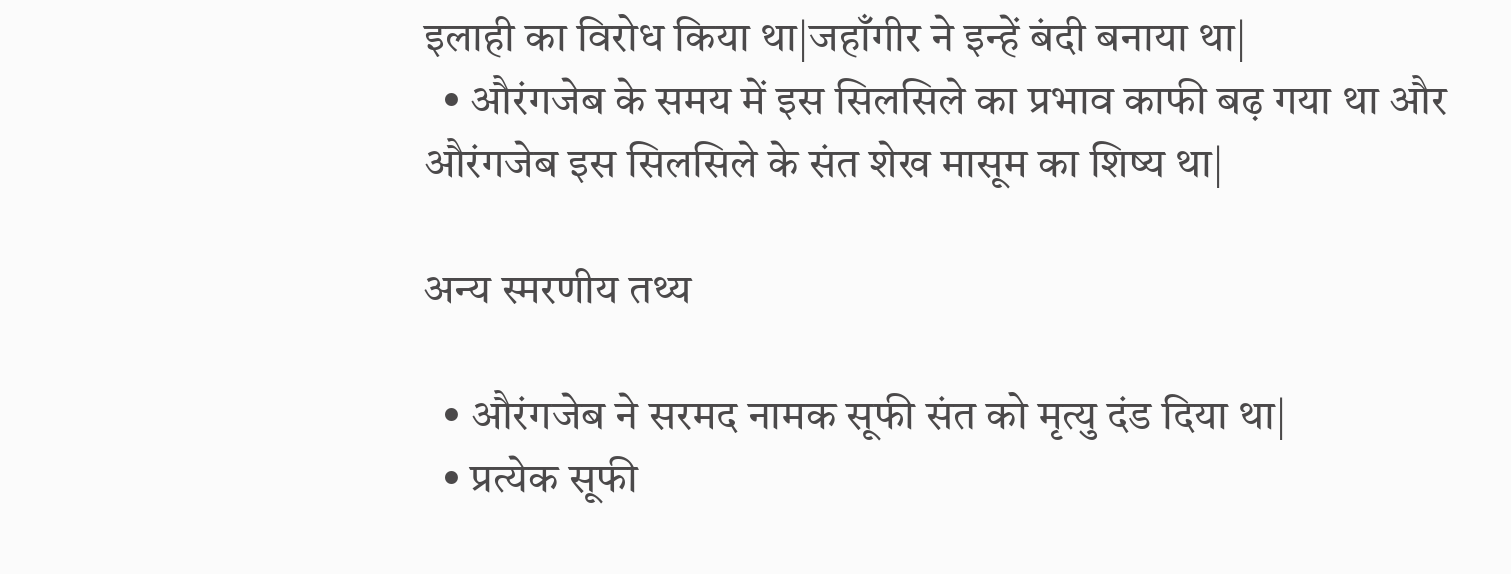इलाही का विरोध किया था|जहाँगीर ने इन्हें बंदी बनाया था|
  • औरंगजेब के समय में इस सिलसिले का प्रभाव काफी बढ़ गया था और औरंगजेब इस सिलसिले के संत शेख मासूम का शिष्य था|

अन्य स्मरणीय तथ्य

  • औरंगजेब ने सरमद नामक सूफी संत को मृत्यु दंड दिया था|
  • प्रत्येक सूफी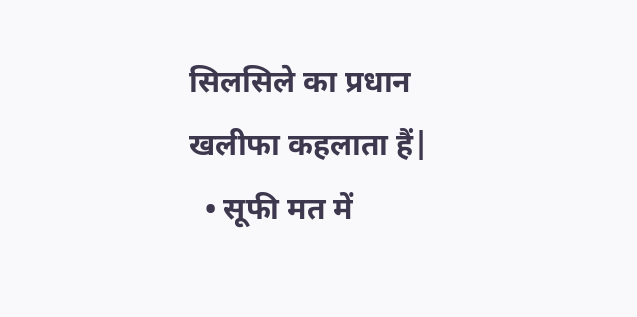सिलसिले का प्रधान खलीफा कहलाता हैं|
  • सूफी मत में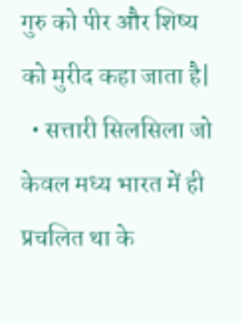गुरु को पीर और शिष्य को मुरीद कहा जाता है|
  • सत्तारी सिलसिला जो केवल मध्य भारत में ही प्रचलित था के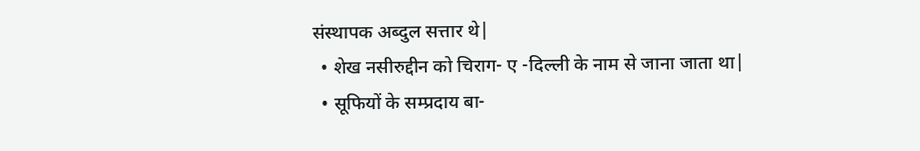संस्थापक अब्दुल सत्तार थे|
  • शेख नसीरुद्दीन को चिराग- ए -दिल्ली के नाम से जाना जाता था|
  • सूफियों के सम्प्रदाय बा-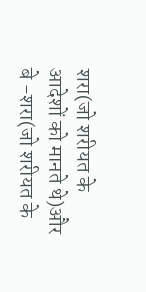शरा(जो शरीयत के आदेशों को मानते थे)और बे -शरा(जो शरीयत के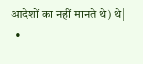आदेशों का नहीं मानते थे) थे|
  •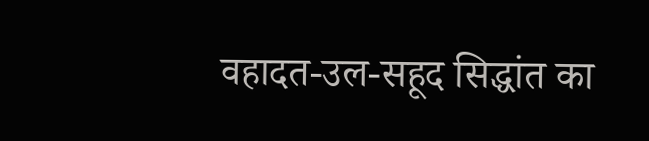वहादत-उल-सहूद सिद्धांत का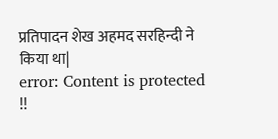प्रतिपादन शेख अहमद सरहिन्दी ने किया था|
error: Content is protected !!